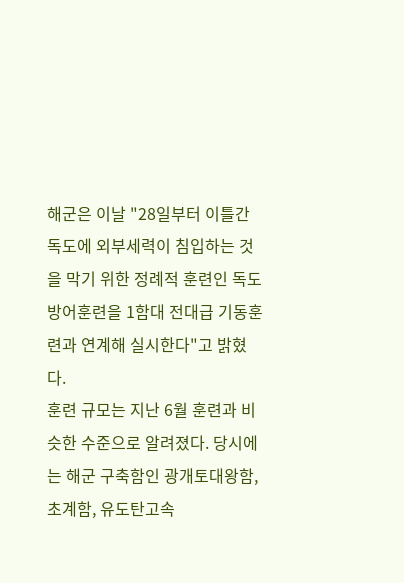해군은 이날 "28일부터 이틀간 독도에 외부세력이 침입하는 것을 막기 위한 정례적 훈련인 독도 방어훈련을 1함대 전대급 기동훈련과 연계해 실시한다"고 밝혔다.
훈련 규모는 지난 6월 훈련과 비슷한 수준으로 알려졌다. 당시에는 해군 구축함인 광개토대왕함, 초계함, 유도탄고속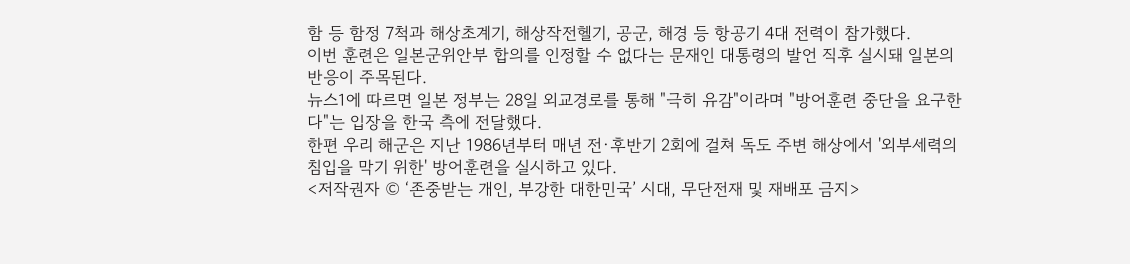함 등 함정 7척과 해상초계기, 해상작전헬기, 공군, 해경 등 항공기 4대 전력이 참가했다.
이번 훈련은 일본군위안부 합의를 인정할 수 없다는 문재인 대통령의 발언 직후 실시돼 일본의 반응이 주목된다.
뉴스1에 따르면 일본 정부는 28일 외교경로를 통해 "극히 유감"이라며 "방어훈련 중단을 요구한다"는 입장을 한국 측에 전달했다.
한편 우리 해군은 지난 1986년부터 매년 전·후반기 2회에 걸쳐 독도 주변 해상에서 '외부세력의 침입을 막기 위한' 방어훈련을 실시하고 있다.
<저작권자 © ‘존중받는 개인, 부강한 대한민국’ 시대, 무단전재 및 재배포 금지>